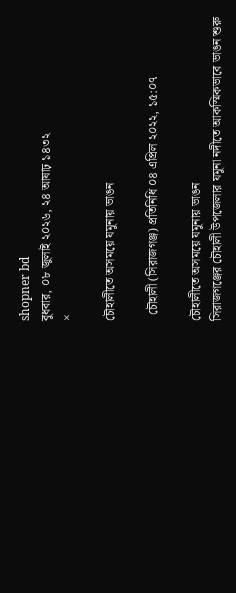shopner bd
বুধবার, ০৮ জুলাই ২০২৬, ২৪ আষাঢ় ১৪৩২
×

চৌহালীতে অসময়ে যমুনায় ভাঙন

  চৌহালী (সিরাজগঞ্জ) প্রতিনিধি ০৪ এপ্রিল ২০২২, ১৫:০৭

চৌহালীতে অসময়ে যমুনায় ভাঙন
সিরাজগঞ্জের চৌহালী উপজেলার যমুনা নদীতে আকস্মিকভাবে ভাঙন শুরু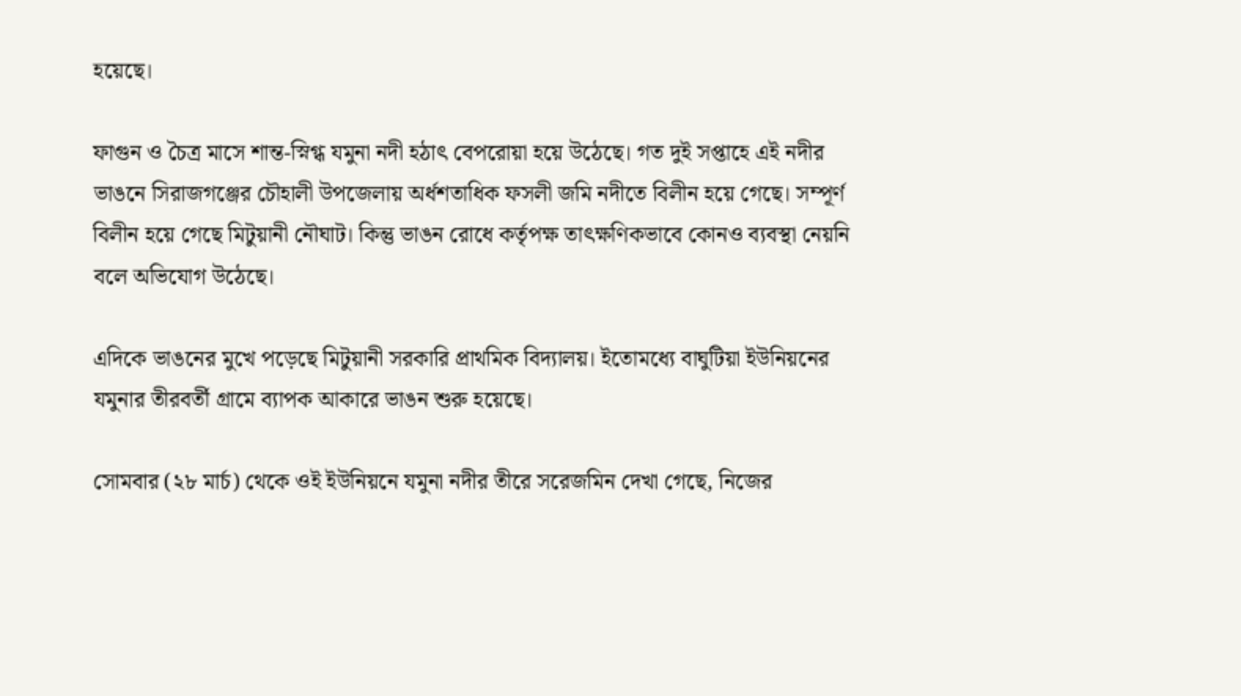হয়েছে।

ফাগুন ও চৈত্র মাসে শান্ত-স্নিগ্ধ যমুনা নদী হঠাৎ বেপরোয়া হয়ে উঠেছে। গত দুই সপ্তাহে এই নদীর ভাঙনে সিরাজগঞ্জের চৌহালী উপজেলায় অর্ধশতাধিক ফসলী জমি নদীতে বিলীন হয়ে গেছে। সম্পূর্ণ বিলীন হয়ে গেছে মিটুয়ানী নৌঘাট। কিন্তু ভাঙন রোধে কর্তৃপক্ষ তাৎক্ষণিকভাবে কোনও ব্যবস্থা নেয়নি বলে অভিযোগ উঠেছে।

এদিকে ভাঙনের মুখে পড়েছে মিটুয়ানী সরকারি প্রাথমিক বিদ্যালয়। ইতোমধ্যে বাঘুটিয়া ইউনিয়নের যমুনার তীরবর্তী গ্রামে ব্যাপক আকারে ভাঙন শুরু হয়েছে।

সোমবার (২৮ মার্চ) থেকে ওই ইউনিয়নে যমুনা নদীর তীরে সরেজমিন দেখা গেছে, নিজের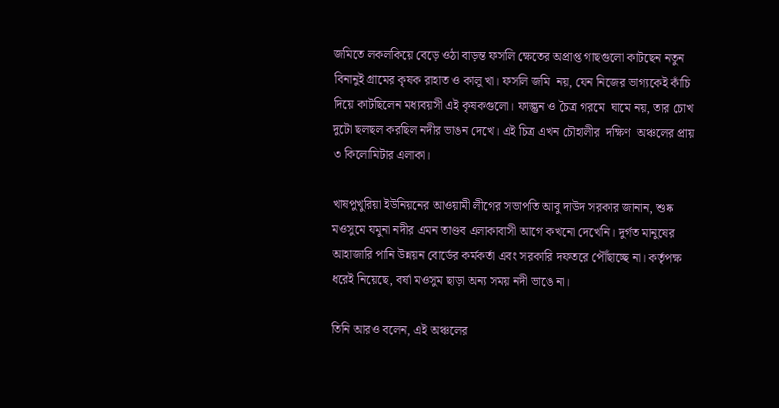জমিতে লকলকিয়ে বেড়ে ওঠা বাড়ন্ত ফসলি ক্ষেতের অপ্রাপ্ত গাছগুলো কাটছেন নতুন বিনানুই গ্রামের কৃষক রাহাত ও কালু খা। ফসলি জমি  নয়, যেন নিজের ভাগ্যকেই কাঁচি দিয়ে কাটছিলেন মধ্যবয়সী এই কৃষকগুলো। ফাল্গুন ও চৈত্র গরমে  ঘামে নয়, তার চোখ দুটো ছলছল করছিল নদীর ভাঙন দেখে। এই চিত্র এখন চৌহালীর  দক্ষিণ  অঞ্চলের প্রায় ৩ কিলোমিটার এলাকা।

খাষপুখুরিয়া ইউনিয়নের আওয়ামী লীগের সভাপতি আবু দাউদ সরকার জানান, শুষ্ক মওসুমে যমুনা নদীর এমন তাণ্ডব এলাকাবাসী আগে কখনো দেখেনি। দুর্গত মানুষের আহাজারি পানি উন্নয়ন বোর্ডের কর্মকর্তা এবং সরকারি দফতরে পৌঁছাচ্ছে না। কর্তৃপক্ষ ধরেই নিয়েছে, বর্ষা মওসুম ছাড়া অন্য সময় নদী ভাঙে না।

তিনি আরও বলেন, এই অঞ্চলের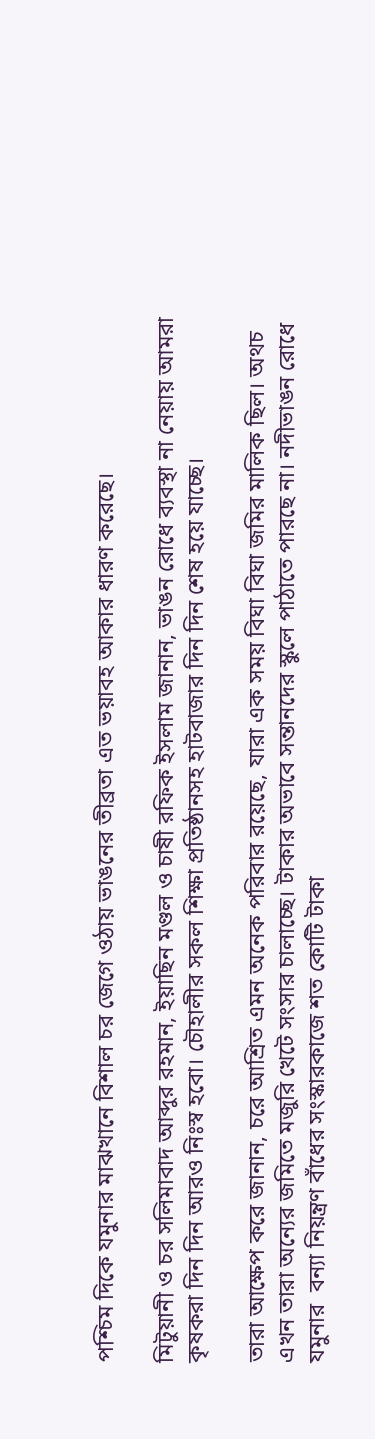পশ্চিম দিকে যমুনার মাঝখানে বিশাল চর জেগে ওঠায় ভাঙনের তীব্রতা এত ভয়াবহ আকার ধারণ করেছে।

মিটুয়ানী ও চর সলিমাবাদ আব্দুর রহমান, ইয়াছিন মণ্ডল ও চাষী রফিক ইসলাম জানান, ভাঙন রোধে ব্যবস্থা না নেয়ায় আমরা কৃষকরা দিন দিন আরও নিঃস্ব হবো। চৌহালীর সকল শিক্ষা প্রতিষ্ঠানসহ হাটবাজার দিন দিন শেষ হয়ে যাচ্ছে।

তারা আক্ষেপ করে জানান, চরে আশ্রিত এমন অনেক পরিবার রয়েছে, যারা এক সময় বিঘা বিঘা জমির মালিক ছিল। অথচ এখন তারা অন্যের জমিতে মজুরি খেটে সংসার চালাচ্ছে। টাকার অভাবে সন্তানদের স্কুলে পাঠাতে পারছে না। নদীভাঙন রোধে যমুনার  বন্যা নিয়ন্ত্রণ বাঁধের সংস্কারকাজে শত কোটি টাকা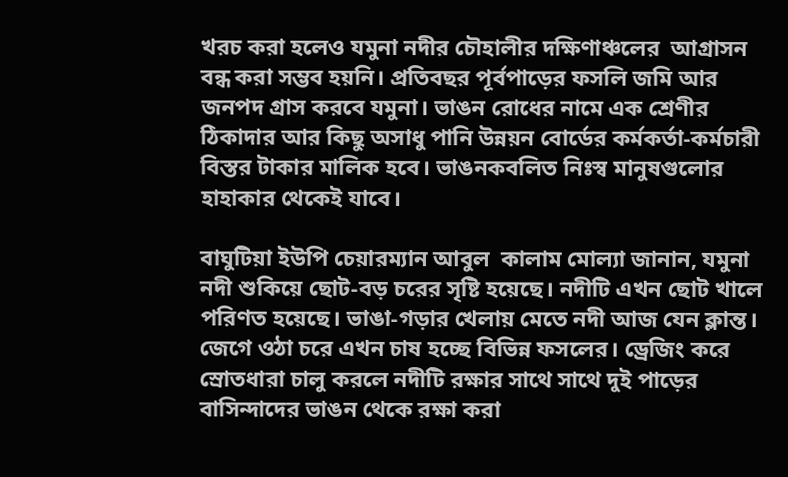খরচ করা হলেও যমুনা নদীর চৌহালীর দক্ষিণাঞ্চলের  আগ্রাসন বন্ধ করা সম্ভব হয়নি। প্রতিবছর পূর্বপাড়ের ফসলি জমি আর জনপদ গ্রাস করবে যমুনা। ভাঙন রোধের নামে এক শ্রেণীর ঠিকাদার আর কিছু অসাধু পানি উন্নয়ন বোর্ডের কর্মকর্তা-কর্মচারী বিস্তর টাকার মালিক হবে। ভাঙনকবলিত নিঃস্ব মানুষগুলোর হাহাকার থেকেই যাবে।

বাঘুটিয়া ইউপি চেয়ারম্যান আবুল  কালাম মোল্যা জানান, যমুনা নদী শুকিয়ে ছোট-বড় চরের সৃষ্টি হয়েছে। নদীটি এখন ছোট খালে পরিণত হয়েছে। ভাঙা-গড়ার খেলায় মেতে নদী আজ যেন ক্লান্ত। জেগে ওঠা চরে এখন চাষ হচ্ছে বিভিন্ন ফসলের। ড্রেজিং করে স্রোতধারা চালু করলে নদীটি রক্ষার সাথে সাথে দুই পাড়ের বাসিন্দাদের ভাঙন থেকে রক্ষা করা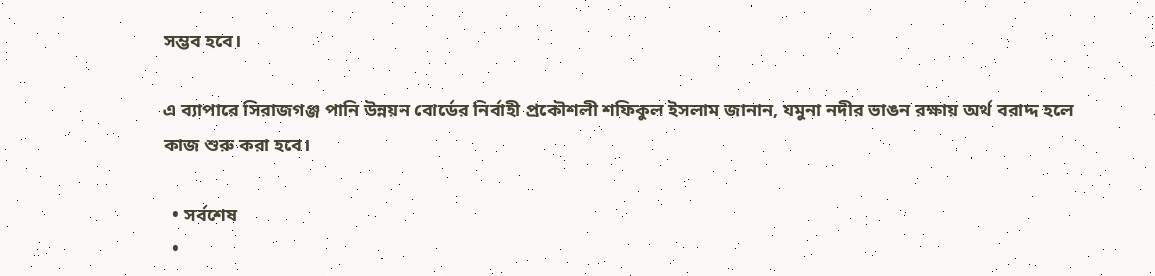সম্ভব হবে।

এ ব্যাপারে সিরাজগঞ্জ পানি উন্নয়ন বোর্ডের নির্বাহী প্রকৌশলী শফিকুল ইসলাম জানান, যমুনা নদীর ভাঙন রক্ষায় অর্থ বরাদ্দ হলে কাজ শুরু করা হবে।

  • সর্বশেষ
  •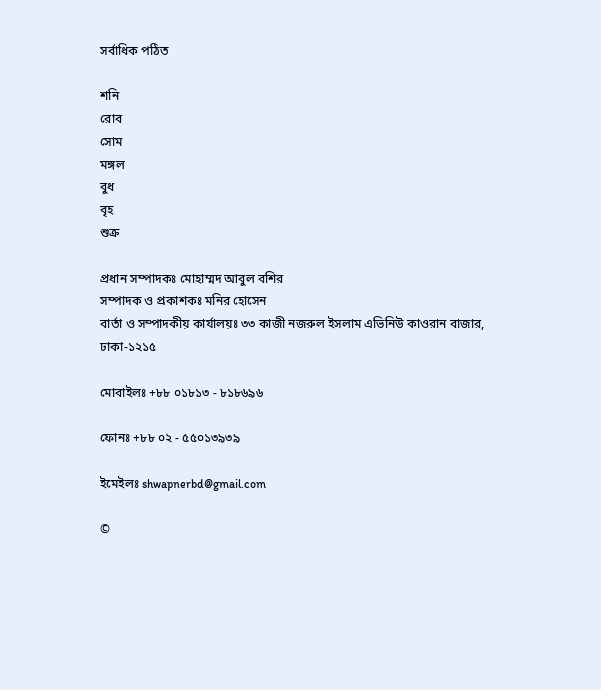সর্বাধিক পঠিত

শনি
রোব
সোম
মঙ্গল
বুধ
বৃহ
শুক্র

প্রধান সম্পাদকঃ মোহাম্মদ আবুল বশির
সম্পাদক ও প্রকাশকঃ মনির হোসেন
বার্তা ও সম্পাদকীয় কার্যালয়ঃ ৩৩ কাজী নজরুল ইসলাম এভিনিউ কাওরান বাজার, ঢাকা-১২১৫

মোবাইলঃ +৮৮ ০১৮১৩ - ৮১৮৬৯৬

ফোনঃ +৮৮ ০২ - ৫৫০১৩৯৩৯

ইমেইলঃ shwapnerbd@gmail.com

©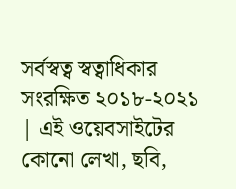সর্বস্বত্ব স্বত্বাধিকার সংরক্ষিত ২০১৮-২০২১ | এই ওয়েবসাইটের কোনো লেখা, ছবি,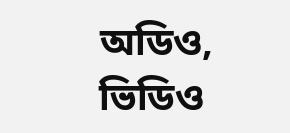অডিও, ভিডিও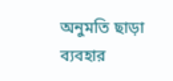অনুমতি ছাড়া ব্যবহার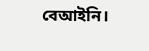বেআইনি।